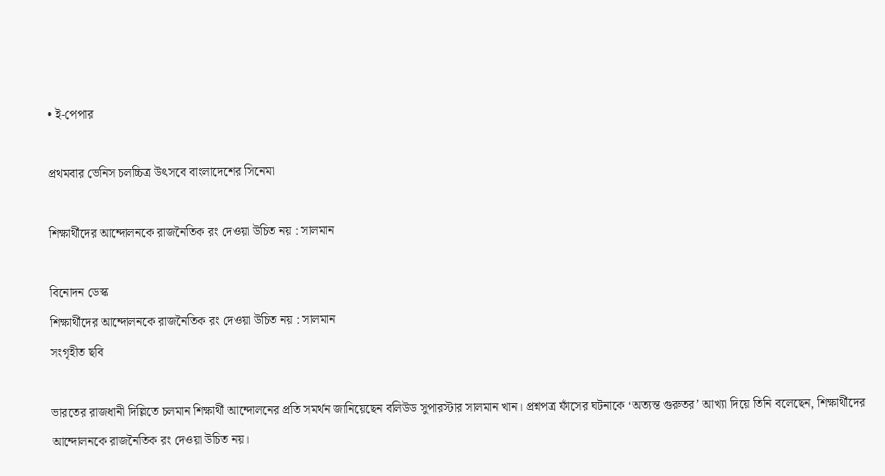• ই-পেপার

প্রথমবার ভেনিস চলচ্চিত্র উৎসবে বাংলাদেশের সিনেমা

শিক্ষার্থীদের আন্দোলনকে রাজনৈতিক রং দেওয়া উচিত নয় : সালমান

বিনোদন ডেস্ক
শিক্ষার্থীদের আন্দোলনকে রাজনৈতিক রং দেওয়া উচিত নয় : সালমান
সংগৃহীত ছবি

ভারতের রাজধানী দিল্লিতে চলমান শিক্ষার্থী আন্দোলনের প্রতি সমর্থন জানিয়েছেন বলিউড সুপারস্টার সালমান খান। প্রশ্নপত্র ফাঁসের ঘটনাকে ‘অত্যন্ত গুরুতর’ আখ্যা দিয়ে তিনি বলেছেন, শিক্ষার্থীদের আন্দোলনকে রাজনৈতিক রং দেওয়া উচিত নয়।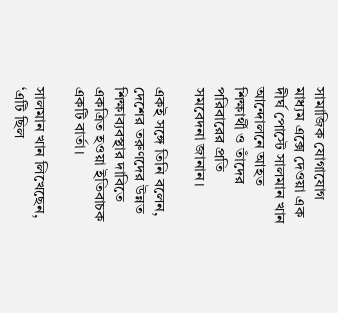সামাজিক যোগাযোগ মাধ্যম এক্সে দেওয়া এক দীর্ঘ পোস্টে সালমান খান আন্দোলনে আহত শিক্ষার্থী ও তাঁদের পরিবারের প্রতি সমবেদনা জানান।

একই সঙ্গে তিনি বলেন, দেশের তরুণদের উন্নত শিক্ষাব্যবস্থার দাবিতে একত্রিত হওয়া ইতিবাচক একটি বার্তা।

সালমান খান লিখেছেন, ‘এটি ছিল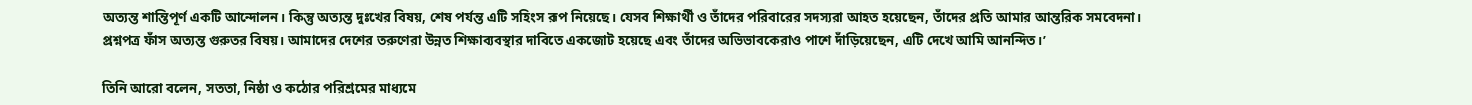অত্যন্ত শান্তিপূর্ণ একটি আন্দোলন। কিন্তু অত্যন্ত দুঃখের বিষয়, শেষ পর্যন্ত এটি সহিংস রূপ নিয়েছে। যেসব শিক্ষার্থী ও তাঁদের পরিবারের সদস্যরা আহত হয়েছেন, তাঁদের প্রতি আমার আন্তরিক সমবেদনা। প্রশ্নপত্র ফাঁস অত্যন্ত গুরুতর বিষয়। আমাদের দেশের তরুণেরা উন্নত শিক্ষাব্যবস্থার দাবিতে একজোট হয়েছে এবং তাঁদের অভিভাবকেরাও পাশে দাঁড়িয়েছেন, এটি দেখে আমি আনন্দিত।’

তিনি আরো বলেন, সততা, নিষ্ঠা ও কঠোর পরিশ্রমের মাধ্যমে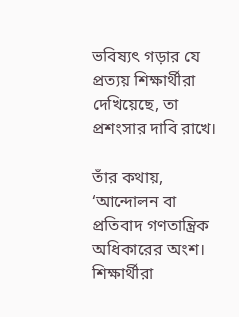ভবিষ্যৎ গড়ার যে প্রত্যয় শিক্ষার্থীরা দেখিয়েছে, তা প্রশংসার দাবি রাখে।

তাঁর কথায়, ‘আন্দোলন বা প্রতিবাদ গণতান্ত্রিক অধিকারের অংশ। শিক্ষার্থীরা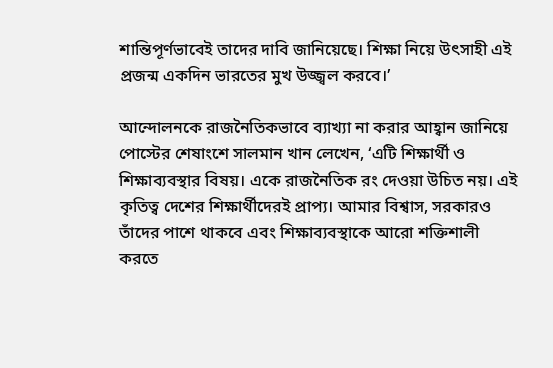শান্তিপূর্ণভাবেই তাদের দাবি জানিয়েছে। শিক্ষা নিয়ে উৎসাহী এই প্রজন্ম একদিন ভারতের মুখ উজ্জ্বল করবে।’

আন্দোলনকে রাজনৈতিকভাবে ব্যাখ্যা না করার আহ্বান জানিয়ে পোস্টের শেষাংশে সালমান খান লেখেন, ‘এটি শিক্ষার্থী ও শিক্ষাব্যবস্থার বিষয়। একে রাজনৈতিক রং দেওয়া উচিত নয়। এই কৃতিত্ব দেশের শিক্ষার্থীদেরই প্রাপ্য। আমার বিশ্বাস, সরকারও তাঁদের পাশে থাকবে এবং শিক্ষাব্যবস্থাকে আরো শক্তিশালী করতে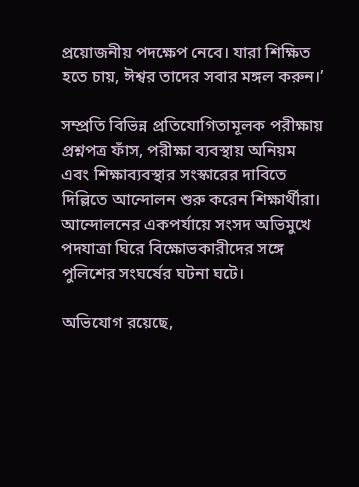প্রয়োজনীয় পদক্ষেপ নেবে। যারা শিক্ষিত হতে চায়, ঈশ্বর তাদের সবার মঙ্গল করুন।’

সম্প্রতি বিভিন্ন প্রতিযোগিতামূলক পরীক্ষায় প্রশ্নপত্র ফাঁস, পরীক্ষা ব্যবস্থায় অনিয়ম এবং শিক্ষাব্যবস্থার সংস্কারের দাবিতে দিল্লিতে আন্দোলন শুরু করেন শিক্ষার্থীরা। আন্দোলনের একপর্যায়ে সংসদ অভিমুখে পদযাত্রা ঘিরে বিক্ষোভকারীদের সঙ্গে পুলিশের সংঘর্ষের ঘটনা ঘটে।

অভিযোগ রয়েছে,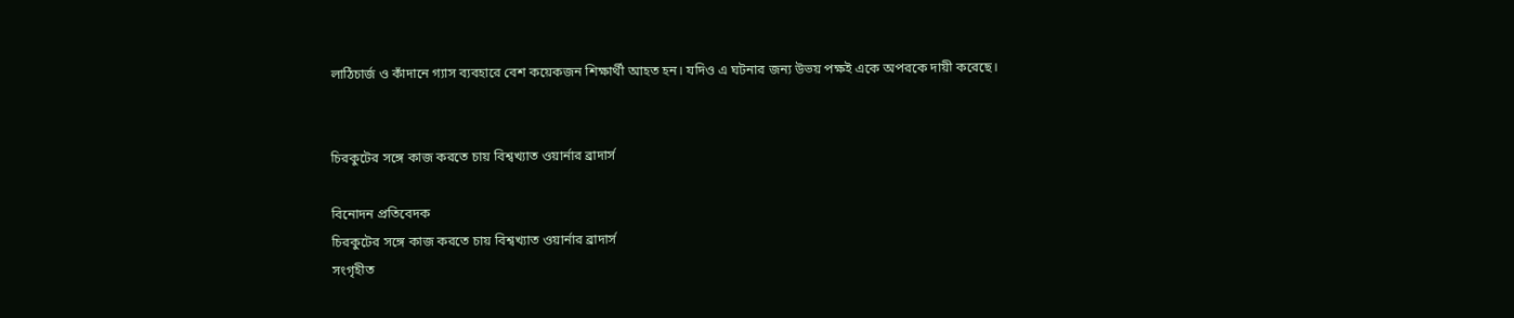লাঠিচার্জ ও কাঁদানে গ্যাস ব্যবহারে বেশ কয়েকজন শিক্ষার্থী আহত হন। যদিও এ ঘটনার জন্য উভয় পক্ষই একে অপরকে দায়ী করেছে।


চিরকুটের সঙ্গে কাজ করতে চায় বিশ্বখ্যাত ওয়ার্নার ব্রাদার্স

বিনোদন প্রতিবেদক
চিরকুটের সঙ্গে কাজ করতে চায় বিশ্বখ্যাত ওয়ার্নার ব্রাদার্স
সংগৃহীত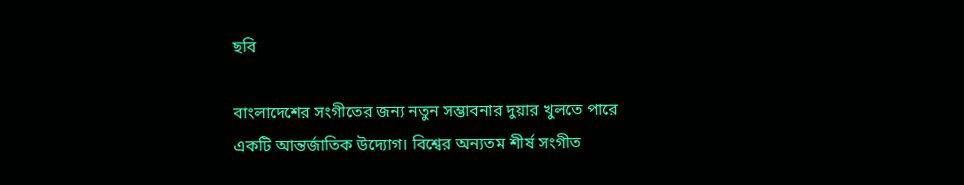ছবি

বাংলাদেশের সংগীতের জন্য নতুন সম্ভাবনার দুয়ার খুলতে পারে একটি আন্তর্জাতিক উদ্যোগ। বিশ্বের অন্যতম শীর্ষ সংগীত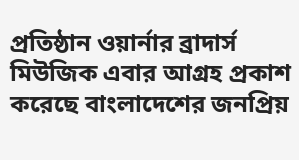প্রতিষ্ঠান ওয়ার্নার ব্রাদার্স মিউজিক এবার আগ্রহ প্রকাশ করেছে বাংলাদেশের জনপ্রিয়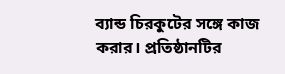ব্যান্ড চিরকুটের সঙ্গে কাজ করার। প্রতিষ্ঠানটির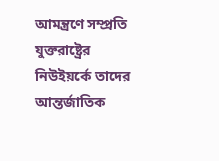আমন্ত্রণে সম্প্রতি যুক্তরাষ্ট্রের নিউইয়র্কে তাদের আন্তর্জাতিক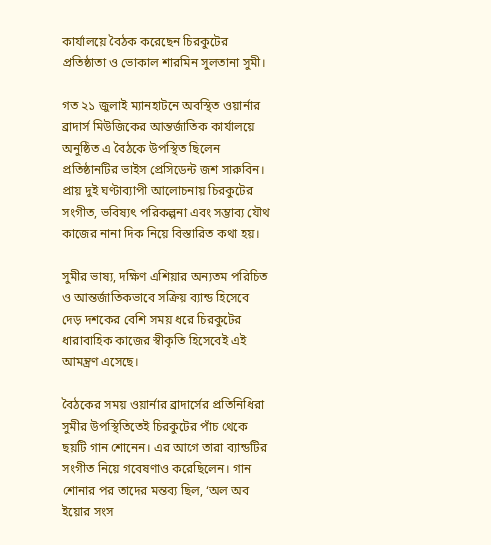কার্যালয়ে বৈঠক করেছেন চিরকুটের প্রতিষ্ঠাতা ও ভোকাল শারমিন সুলতানা সুমী।

গত ২১ জুলাই ম্যানহাটনে অবস্থিত ওয়ার্নার ব্রাদার্স মিউজিকের আন্তর্জাতিক কার্যালয়ে অনুষ্ঠিত এ বৈঠকে উপস্থিত ছিলেন প্রতিষ্ঠানটির ভাইস প্রেসিডেন্ট জশ সারুবিন। প্রায় দুই ঘণ্টাব্যাপী আলোচনায় চিরকুটের সংগীত, ভবিষ্যৎ পরিকল্পনা এবং সম্ভাব্য যৌথ কাজের নানা দিক নিয়ে বিস্তারিত কথা হয়।

সুমীর ভাষ্য, দক্ষিণ এশিয়ার অন্যতম পরিচিত ও আন্তর্জাতিকভাবে সক্রিয় ব্যান্ড হিসেবে দেড় দশকের বেশি সময় ধরে চিরকুটের ধারাবাহিক কাজের স্বীকৃতি হিসেবেই এই আমন্ত্রণ এসেছে।

বৈঠকের সময় ওয়ার্নার ব্রাদার্সের প্রতিনিধিরা সুমীর উপস্থিতিতেই চিরকুটের পাঁচ থেকে ছয়টি গান শোনেন। এর আগে তারা ব্যান্ডটির সংগীত নিয়ে গবেষণাও করেছিলেন। গান শোনার পর তাদের মন্তব্য ছিল, ‘অল অব ইয়োর সংস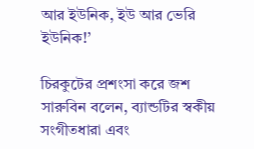আর ইউনিক, ইউ আর ভেরি ইউনিক!’

চিরকুটের প্রশংসা করে জশ সারুবিন বলেন, ব্যান্ডটির স্বকীয় সংগীতধারা এবং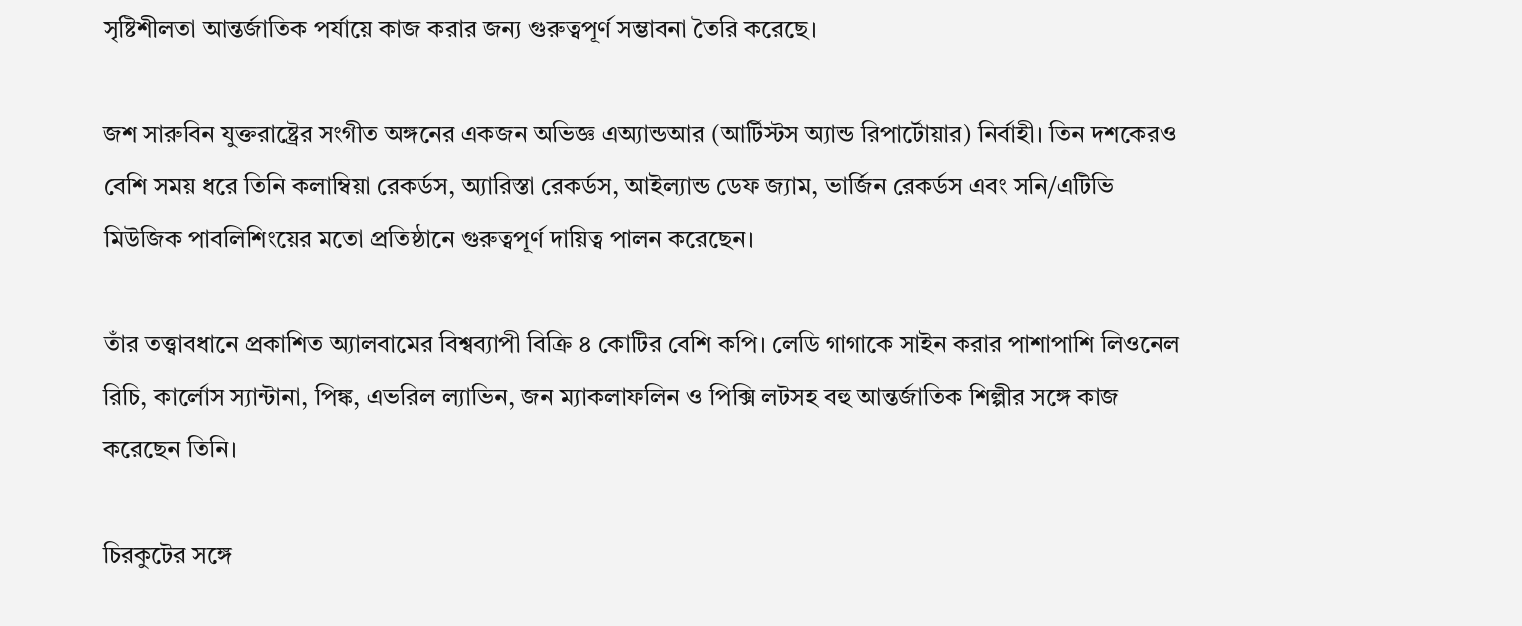সৃষ্টিশীলতা আন্তর্জাতিক পর্যায়ে কাজ করার জন্য গুরুত্বপূর্ণ সম্ভাবনা তৈরি করেছে।

জশ সারুবিন যুক্তরাষ্ট্রের সংগীত অঙ্গনের একজন অভিজ্ঞ এঅ্যান্ডআর (আর্টিস্টস অ্যান্ড রিপার্টোয়ার) নির্বাহী। তিন দশকেরও বেশি সময় ধরে তিনি কলাম্বিয়া রেকর্ডস, অ্যারিস্তা রেকর্ডস, আইল্যান্ড ডেফ জ্যাম, ভার্জিন রেকর্ডস এবং সনি/এটিভি মিউজিক পাবলিশিংয়ের মতো প্রতিষ্ঠানে গুরুত্বপূর্ণ দায়িত্ব পালন করেছেন।

তাঁর তত্ত্বাবধানে প্রকাশিত অ্যালবামের বিশ্বব্যাপী বিক্রি ৪ কোটির বেশি কপি। লেডি গাগাকে সাইন করার পাশাপাশি লিওনেল রিচি, কার্লোস স্যান্টানা, পিঙ্ক, এভরিল ল্যাভিন, জন ম্যাকলাফলিন ও পিক্সি লটসহ বহু আন্তর্জাতিক শিল্পীর সঙ্গে কাজ করেছেন তিনি।

চিরকুটের সঙ্গে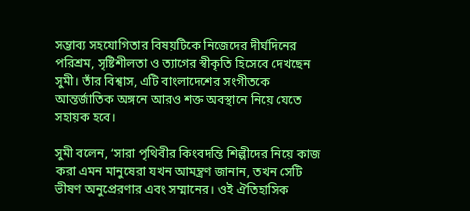সম্ভাব্য সহযোগিতার বিষয়টিকে নিজেদের দীর্ঘদিনের পরিশ্রম, সৃষ্টিশীলতা ও ত্যাগের স্বীকৃতি হিসেবে দেখছেন সুমী। তাঁর বিশ্বাস, এটি বাংলাদেশের সংগীতকে আন্তর্জাতিক অঙ্গনে আরও শক্ত অবস্থানে নিয়ে যেতে সহায়ক হবে।

সুমী বলেন, ‘সারা পৃথিবীর কিংবদন্তি শিল্পীদের নিয়ে কাজ করা এমন মানুষেরা যখন আমন্ত্রণ জানান, তখন সেটি ভীষণ অনুপ্রেরণার এবং সম্মানের। ওই ঐতিহাসিক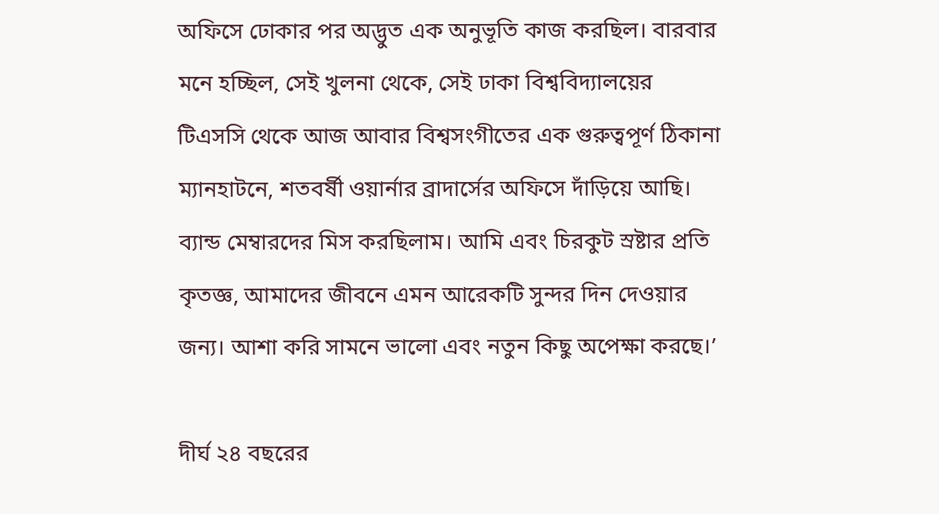অফিসে ঢোকার পর অদ্ভুত এক অনুভূতি কাজ করছিল। বারবার মনে হচ্ছিল, সেই খুলনা থেকে, সেই ঢাকা বিশ্ববিদ্যালয়ের টিএসসি থেকে আজ আবার বিশ্বসংগীতের এক গুরুত্বপূর্ণ ঠিকানা ম্যানহাটনে, শতবর্ষী ওয়ার্নার ব্রাদার্সের অফিসে দাঁড়িয়ে আছি। ব‍্যান্ড মেম্বারদের মিস করছিলাম। আমি এবং চিরকুট স্রষ্টার প্রতি কৃতজ্ঞ, আমাদের জীবনে এমন আরেকটি সুন্দর দিন দেওয়ার জন্য। আশা করি সামনে ভালো এবং নতুন কিছু অপেক্ষা করছে।’

দীর্ঘ ২৪ বছরের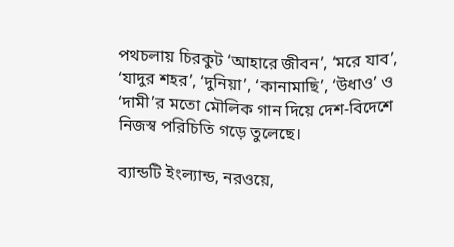পথচলায় চিরকুট ‘আহারে জীবন’, ‘মরে যাব’, ‘যাদুর শহর’, ‘দুনিয়া’, ‘কানামাছি’, ‘উধাও’ ও ‘দামী’র মতো মৌলিক গান দিয়ে দেশ-বিদেশে নিজস্ব পরিচিতি গড়ে তুলেছে।

ব্যান্ডটি ইংল্যান্ড, নরওয়ে,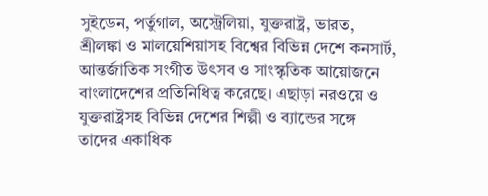সুইডেন, পর্তুগাল, অস্ট্রেলিয়া, যুক্তরাষ্ট্র, ভারত, শ্রীলঙ্কা ও মালয়েশিয়াসহ বিশ্বের বিভিন্ন দেশে কনসার্ট, আন্তর্জাতিক সংগীত উৎসব ও সাংস্কৃতিক আয়োজনে বাংলাদেশের প্রতিনিধিত্ব করেছে। এছাড়া নরওয়ে ও যুক্তরাষ্ট্রসহ বিভিন্ন দেশের শিল্পী ও ব্যান্ডের সঙ্গে তাদের একাধিক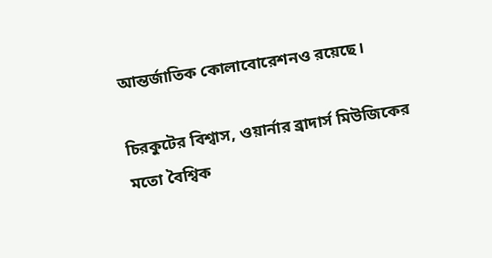আন্তর্জাতিক কোলাবোরেশনও রয়েছে।

চিরকুটের বিশ্বাস, ওয়ার্নার ব্রাদার্স মিউজিকের মতো বৈশ্বিক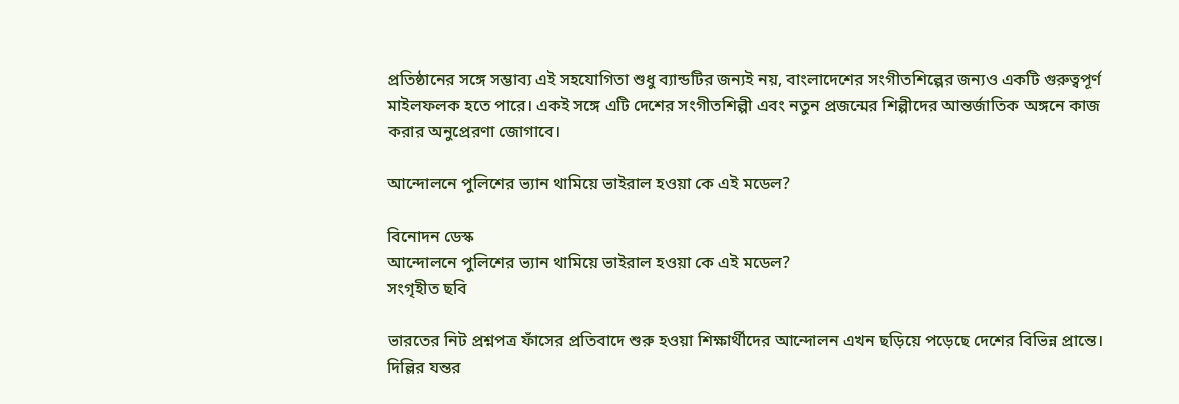প্রতিষ্ঠানের সঙ্গে সম্ভাব্য এই সহযোগিতা শুধু ব্যান্ডটির জন্যই নয়, বাংলাদেশের সংগীতশিল্পের জন্যও একটি গুরুত্বপূর্ণ মাইলফলক হতে পারে। একই সঙ্গে এটি দেশের সংগীতশিল্পী এবং নতুন প্রজন্মের শিল্পীদের আন্তর্জাতিক অঙ্গনে কাজ করার অনুপ্রেরণা জোগাবে।

আন্দোলনে পুলিশের ভ্যান থামিয়ে ভাইরাল হওয়া কে এই মডেল?

বিনোদন ডেস্ক
আন্দোলনে পুলিশের ভ্যান থামিয়ে ভাইরাল হওয়া কে এই মডেল?
সংগৃহীত ছবি

ভারতের নিট প্রশ্নপত্র ফাঁসের প্রতিবাদে শুরু হওয়া শিক্ষার্থীদের আন্দোলন এখন ছড়িয়ে পড়েছে দেশের বিভিন্ন প্রান্তে। দিল্লির যন্তর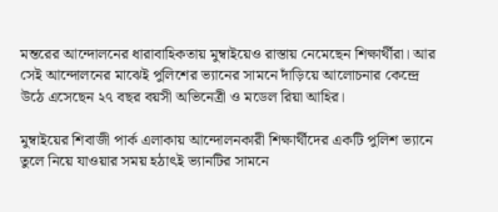মন্তরের আন্দোলনের ধারাবাহিকতায় মুম্বাইয়েও রাস্তায় নেমেছেন শিক্ষার্থীরা। আর সেই আন্দোলনের মাঝেই পুলিশের ভ্যানের সামনে দাঁড়িয়ে আলোচনার কেন্দ্রে উঠে এসেছেন ২৭ বছর বয়সী অভিনেত্রী ও মডেল রিয়া আহির।

মুম্বাইয়ের শিবাজী পার্ক এলাকায় আন্দোলনকারী শিক্ষার্থীদের একটি পুলিশ ভ্যানে তুলে নিয়ে যাওয়ার সময় হঠাৎই ভ্যানটির সামনে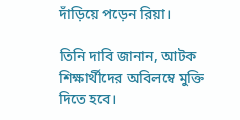দাঁড়িয়ে পড়েন রিয়া।

তিনি দাবি জানান, আটক শিক্ষার্থীদের অবিলম্বে মুক্তি দিতে হবে।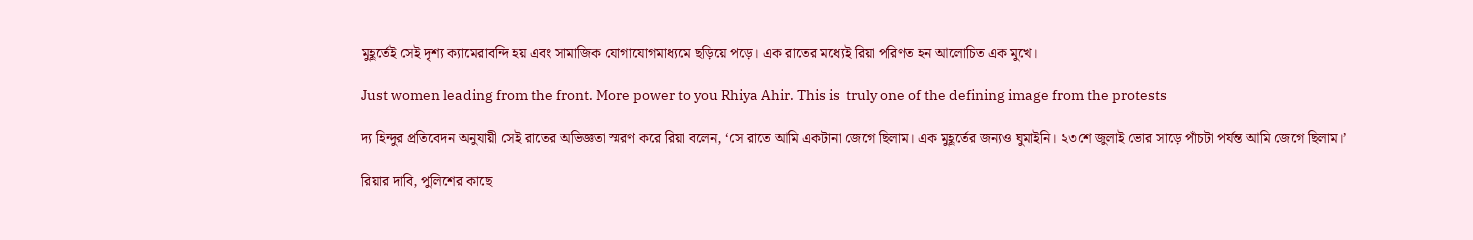মুহূর্তেই সেই দৃশ্য ক্যামেরাবন্দি হয় এবং সামাজিক যোগাযোগমাধ্যমে ছড়িয়ে পড়ে। এক রাতের মধ্যেই রিয়া পরিণত হন আলোচিত এক মুখে।

Just women leading from the front. More power to you Rhiya Ahir. This is  truly one of the defining image from the protests

দ্য হিন্দুর প্রতিবেদন অনুযায়ী সেই রাতের অভিজ্ঞতা স্মরণ করে রিয়া বলেন, ‘সে রাতে আমি একটানা জেগে ছিলাম। এক মুহূর্তের জন্যও ঘুমাইনি। ২৩শে জুলাই ভোর সাড়ে পাঁচটা পর্যন্ত আমি জেগে ছিলাম।’

রিয়ার দাবি, পুলিশের কাছে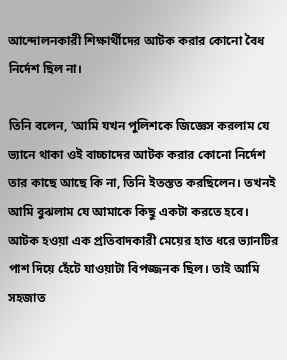আন্দোলনকারী শিক্ষার্থীদের আটক করার কোনো বৈধ নির্দেশ ছিল না।

তিনি বলেন, ‘আমি যখন পুলিশকে জিজ্ঞেস করলাম যে ভ্যানে থাকা ওই বাচ্চাদের আটক করার কোনো নির্দেশ তার কাছে আছে কি না, তিনি ইতস্তত করছিলেন। তখনই আমি বুঝলাম যে আমাকে কিছু একটা করতে হবে। আটক হওয়া এক প্রতিবাদকারী মেয়ের হাত ধরে ভ্যানটির পাশ দিয়ে হেঁটে যাওয়াটা বিপজ্জনক ছিল। তাই আমি সহজাত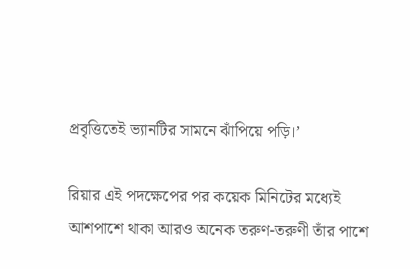প্রবৃত্তিতেই ভ্যানটির সামনে ঝাঁপিয়ে পড়ি।’

রিয়ার এই পদক্ষেপের পর কয়েক মিনিটের মধ্যেই আশপাশে থাকা আরও অনেক তরুণ-তরুণী তাঁর পাশে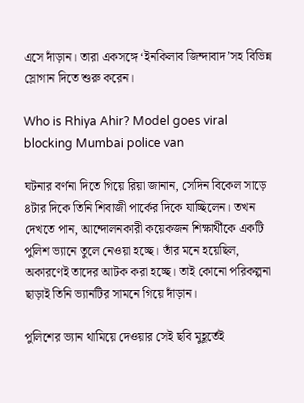এসে দাঁড়ান। তারা একসঙ্গে ‘ইনকিলাব জিন্দাবাদ’সহ বিভিন্ন স্লোগান দিতে শুরু করেন।

Who is Rhiya Ahir? Model goes viral blocking Mumbai police van

ঘটনার বর্ণনা দিতে গিয়ে রিয়া জানান, সেদিন বিকেল সাড়ে ৪টার দিকে তিনি শিবাজী পার্কের দিকে যাচ্ছিলেন। তখন দেখতে পান, আন্দোলনকারী কয়েকজন শিক্ষার্থীকে একটি পুলিশ ভ্যানে তুলে নেওয়া হচ্ছে। তাঁর মনে হয়েছিল, অকারণেই তাদের আটক করা হচ্ছে। তাই কোনো পরিকল্পনা ছাড়াই তিনি ভ্যানটির সামনে গিয়ে দাঁড়ান।

পুলিশের ভ্যান থামিয়ে দেওয়ার সেই ছবি মুহূর্তেই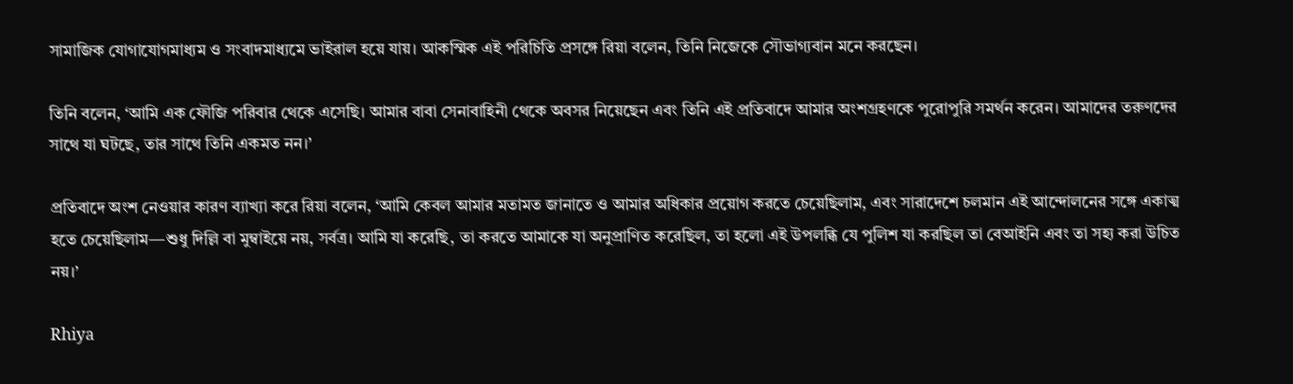সামাজিক যোগাযোগমাধ্যম ও সংবাদমাধ্যমে ভাইরাল হয়ে যায়। আকস্মিক এই পরিচিতি প্রসঙ্গে রিয়া বলেন, তিনি নিজেকে সৌভাগ্যবান মনে করছেন।

তিনি বলেন, ‘আমি এক ফৌজি পরিবার থেকে এসেছি। আমার বাবা সেনাবাহিনী থেকে অবসর নিয়েছেন এবং তিনি এই প্রতিবাদে আমার অংশগ্রহণকে পুরোপুরি সমর্থন করেন। আমাদের তরুণদের সাথে যা ঘটছে, তার সাথে তিনি একমত নন।’

প্রতিবাদে অংশ নেওয়ার কারণ ব্যাখ্যা করে রিয়া বলেন, ‘আমি কেবল আমার মতামত জানাতে ও আমার অধিকার প্রয়োগ করতে চেয়েছিলাম, এবং সারাদেশে চলমান এই আন্দোলনের সঙ্গে একাত্ম হতে চেয়েছিলাম—শুধু দিল্লি বা মুম্বাইয়ে নয়, সর্বত্র। আমি যা করেছি, তা করতে আমাকে যা অনুপ্রাণিত করেছিল, তা হলো এই উপলব্ধি যে পুলিশ যা করছিল তা বেআইনি এবং তা সহ্য করা উচিত নয়।’

Rhiya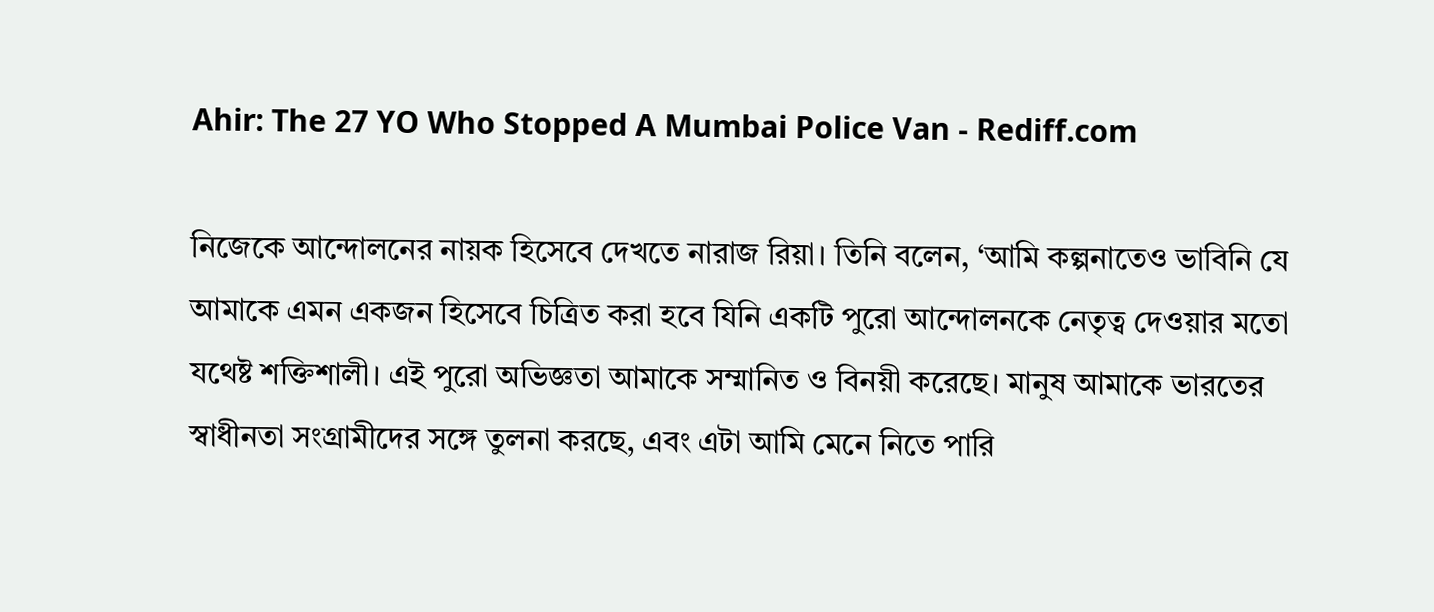Ahir: The 27 YO Who Stopped A Mumbai Police Van - Rediff.com

নিজেকে আন্দোলনের নায়ক হিসেবে দেখতে নারাজ রিয়া। তিনি বলেন, ‘আমি কল্পনাতেও ভাবিনি যে আমাকে এমন একজন হিসেবে চিত্রিত করা হবে যিনি একটি পুরো আন্দোলনকে নেতৃত্ব দেওয়ার মতো যথেষ্ট শক্তিশালী। এই পুরো অভিজ্ঞতা আমাকে সম্মানিত ও বিনয়ী করেছে। মানুষ আমাকে ভারতের স্বাধীনতা সংগ্রামীদের সঙ্গে তুলনা করছে, এবং এটা আমি মেনে নিতে পারি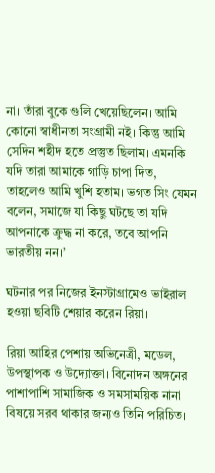না। তাঁরা বুকে গুলি খেয়েছিলেন। আমি কোনো স্বাধীনতা সংগ্রামী নই। কিন্তু আমি সেদিন শহীদ হতে প্রস্তুত ছিলাম। এমনকি যদি তারা আমাকে গাড়ি চাপা দিত, তাহলেও আমি খুশি হতাম। ভগত সিং যেমন বলেন, সমাজে যা কিছু ঘটছে তা যদি আপনাকে ক্রুদ্ধ না করে, তবে আপনি ভারতীয় নন।’

ঘটনার পর নিজের ইনস্টাগ্রামেও ভাইরাল হওয়া ছবিটি শেয়ার করেন রিয়া।

রিয়া আহির পেশায় অভিনেত্রী, মডেল, উপস্থাপক ও উদ্যোক্তা। বিনোদন অঙ্গনের পাশাপাশি সামাজিক ও সমসাময়িক নানা বিষয়ে সরব থাকার জন্যও তিনি পরিচিত।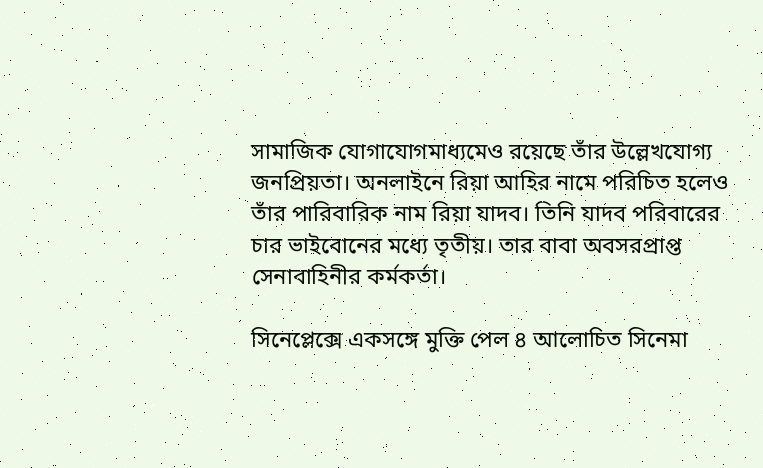সামাজিক যোগাযোগমাধ্যমেও রয়েছে তাঁর উল্লেখযোগ্য জনপ্রিয়তা। অনলাইনে রিয়া আহির নামে পরিচিত হলেও তাঁর পারিবারিক নাম রিয়া যাদব। তিনি যাদব পরিবারের চার ভাইবোনের মধ্যে তৃতীয়। তার বাবা অবসরপ্রাপ্ত সেনাবাহিনীর কর্মকর্তা।

সিনেপ্লেক্সে একসঙ্গে মুক্তি পেল ৪ আলোচিত সিনেমা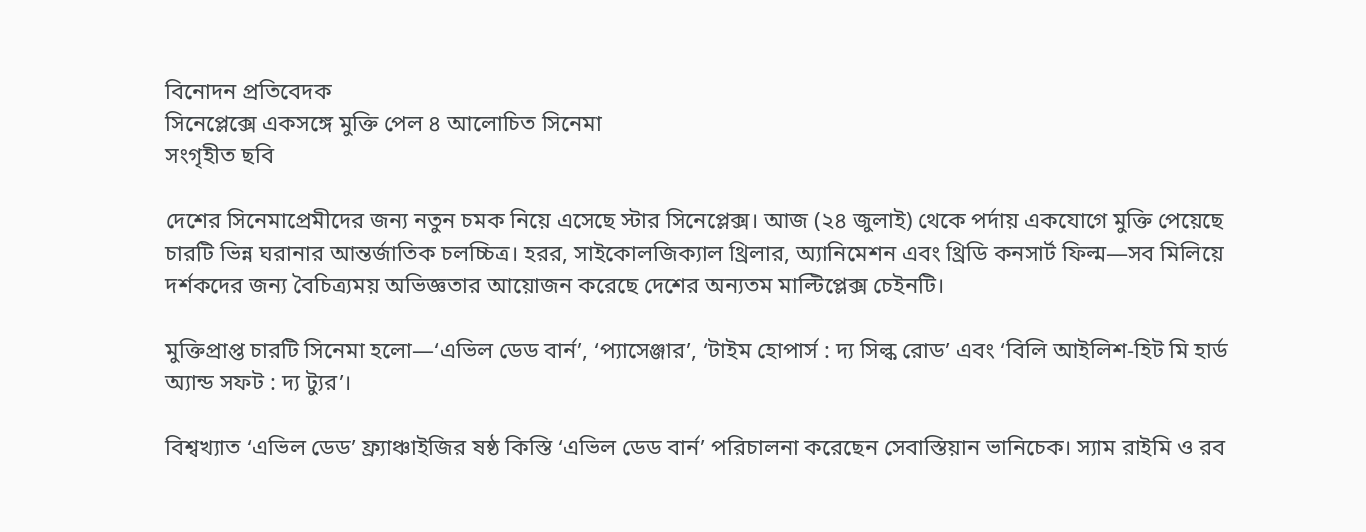বিনোদন প্রতিবেদক
সিনেপ্লেক্সে একসঙ্গে মুক্তি পেল ৪ আলোচিত সিনেমা
সংগৃহীত ছবি

দেশের সিনেমাপ্রেমীদের জন্য নতুন চমক নিয়ে এসেছে স্টার সিনেপ্লেক্স। আজ (২৪ জুলাই) থেকে পর্দায় একযোগে মুক্তি পেয়েছে চারটি ভিন্ন ঘরানার আন্তর্জাতিক চলচ্চিত্র। হরর, সাইকোলজিক্যাল থ্রিলার, অ্যানিমেশন এবং থ্রিডি কনসার্ট ফিল্ম—সব মিলিয়ে দর্শকদের জন্য বৈচিত্র্যময় অভিজ্ঞতার আয়োজন করেছে দেশের অন্যতম মাল্টিপ্লেক্স চেইনটি।

মুক্তিপ্রাপ্ত চারটি সিনেমা হলো—‘এভিল ডেড বার্ন’, ‘প্যাসেঞ্জার’, ‘টাইম হোপার্স : দ্য সিল্ক রোড’ এবং ‘বিলি আইলিশ-হিট মি হার্ড অ্যান্ড সফট : দ্য ট্যুর’।

বিশ্বখ্যাত ‘এভিল ডেড’ ফ্র্যাঞ্চাইজির ষষ্ঠ কিস্তি ‘এভিল ডেড বার্ন’ পরিচালনা করেছেন সেবাস্তিয়ান ভানিচেক। স্যাম রাইমি ও রব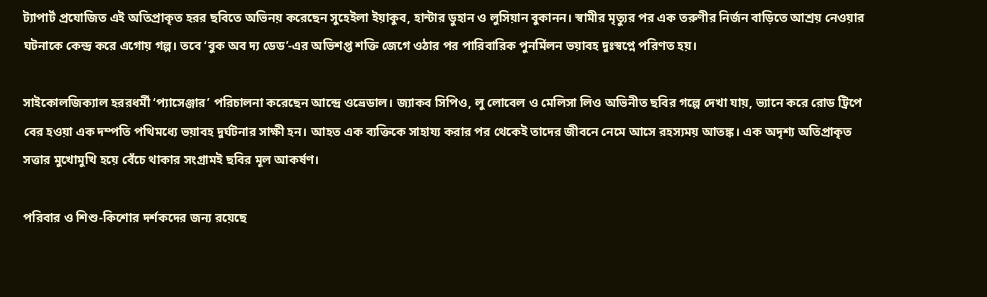ট্যাপার্ট প্রযোজিত এই অতিপ্রাকৃত হরর ছবিতে অভিনয় করেছেন সুহেইলা ইয়াকুব, হান্টার ডুহান ও লুসিয়ান বুকানন। স্বামীর মৃত্যুর পর এক তরুণীর নির্জন বাড়িতে আশ্রয় নেওয়ার ঘটনাকে কেন্দ্র করে এগোয় গল্প। তবে ‘বুক অব দ্য ডেড’-এর অভিশপ্ত শক্তি জেগে ওঠার পর পারিবারিক পুনর্মিলন ভয়াবহ দুঃস্বপ্নে পরিণত হয়।

সাইকোলজিক্যাল হররধর্মী ‘প্যাসেঞ্জার’ পরিচালনা করেছেন আন্দ্রে ওভ্রেডাল। জ্যাকব সিপিও, লু লোবেল ও মেলিসা লিও অভিনীত ছবির গল্পে দেখা যায়, ভ্যানে করে রোড ট্রিপে বের হওয়া এক দম্পতি পথিমধ্যে ভয়াবহ দুর্ঘটনার সাক্ষী হন। আহত এক ব্যক্তিকে সাহায্য করার পর থেকেই তাদের জীবনে নেমে আসে রহস্যময় আতঙ্ক। এক অদৃশ্য অতিপ্রাকৃত সত্তার মুখোমুখি হয়ে বেঁচে থাকার সংগ্রামই ছবির মূল আকর্ষণ।

পরিবার ও শিশু-কিশোর দর্শকদের জন্য রয়েছে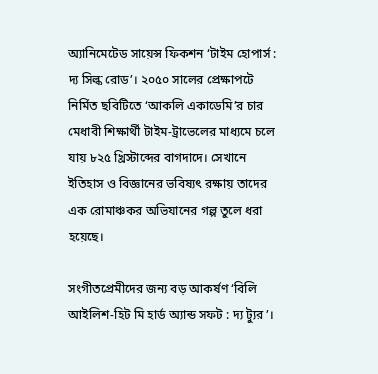অ্যানিমেটেড সায়েন্স ফিকশন ‘টাইম হোপার্স : দ্য সিল্ক রোড’। ২০৫০ সালের প্রেক্ষাপটে নির্মিত ছবিটিতে ‘আকলি একাডেমি’র চার মেধাবী শিক্ষার্থী টাইম-ট্রাভেলের মাধ্যমে চলে যায় ৮২৫ খ্রিস্টাব্দের বাগদাদে। সেখানে ইতিহাস ও বিজ্ঞানের ভবিষ্যৎ রক্ষায় তাদের এক রোমাঞ্চকর অভিযানের গল্প তুলে ধরা হয়েছে।

সংগীতপ্রেমীদের জন্য বড় আকর্ষণ ‘বিলি আইলিশ-হিট মি হার্ড অ্যান্ড সফট : দ্য ট্যুর’।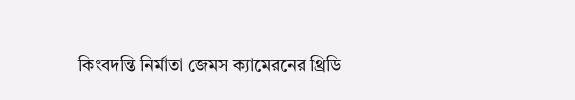কিংবদন্তি নির্মাতা জেমস ক্যামেরনের থ্রিডি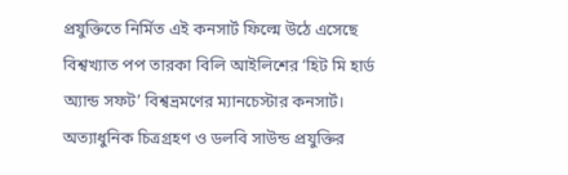প্রযুক্তিতে নির্মিত এই কনসার্ট ফিল্মে উঠে এসেছে বিশ্বখ্যাত পপ তারকা বিলি আইলিশের ‘হিট মি হার্ড অ্যান্ড সফট’ বিশ্বভ্রমণের ম্যানচেস্টার কনসার্ট। অত্যাধুনিক চিত্রগ্রহণ ও ডলবি সাউন্ড প্রযুক্তির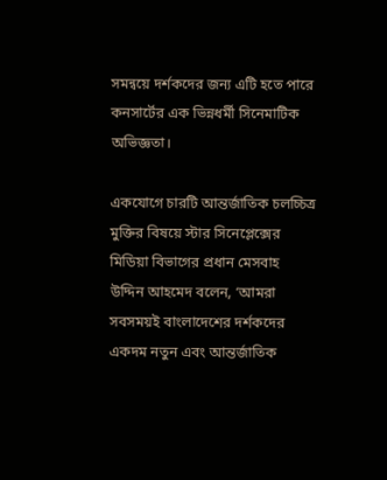সমন্বয়ে দর্শকদের জন্য এটি হতে পারে কনসার্টের এক ভিন্নধর্মী সিনেমাটিক অভিজ্ঞতা।

একযোগে চারটি আন্তর্জাতিক চলচ্চিত্র মুক্তির বিষয়ে স্টার সিনেপ্লেক্সের মিডিয়া বিভাগের প্রধান মেসবাহ উদ্দিন আহমেদ বলেন, ‘আমরা সবসময়ই বাংলাদেশের দর্শকদের একদম নতুন এবং আন্তর্জাতিক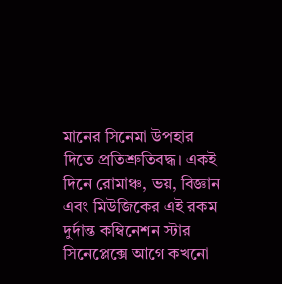মানের সিনেমা উপহার দিতে প্রতিশ্রুতিবদ্ধ। একই দিনে রোমাঞ্চ, ভয়, বিজ্ঞান এবং মিউজিকের এই রকম দুর্দান্ত কম্বিনেশন স্টার সিনেপ্লেক্সে আগে কখনো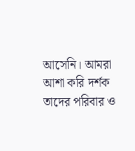আসেনি। আমরা আশা করি দর্শক তাদের পরিবার ও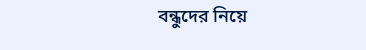বন্ধুদের নিয়ে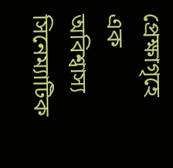প্রেক্ষাগৃহে এক অবিশ্বাস্য সিনেম্যাটিক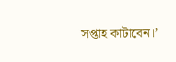সপ্তাহ কাটাবেন।’